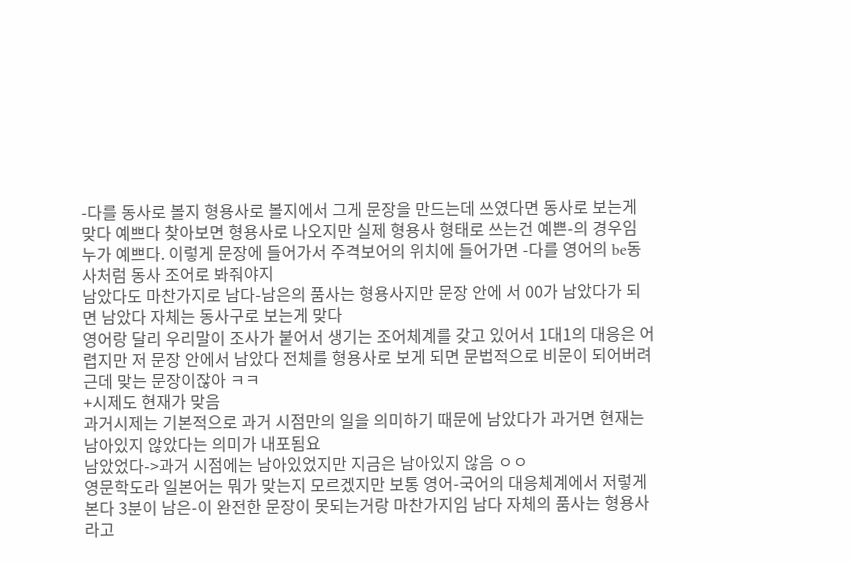-다를 동사로 볼지 형용사로 볼지에서 그게 문장을 만드는데 쓰였다면 동사로 보는게 맞다 예쁘다 찾아보면 형용사로 나오지만 실제 형용사 형태로 쓰는건 예쁜-의 경우임
누가 예쁘다. 이렇게 문장에 들어가서 주격보어의 위치에 들어가면 -다를 영어의 be동사처럼 동사 조어로 봐줘야지
남았다도 마찬가지로 남다-남은의 품사는 형용사지만 문장 안에 서 00가 남았다가 되면 남았다 자체는 동사구로 보는게 맞다
영어랑 달리 우리말이 조사가 붙어서 생기는 조어체계를 갖고 있어서 1대1의 대응은 어렵지만 저 문장 안에서 남았다 전체를 형용사로 보게 되면 문법적으로 비문이 되어버려 근데 맞는 문장이잖아 ㅋㅋ
+시제도 현재가 맞음
과거시제는 기본적으로 과거 시점만의 일을 의미하기 때문에 남았다가 과거면 현재는 남아있지 않았다는 의미가 내포됨요
남았었다->과거 시점에는 남아있었지만 지금은 남아있지 않음 ㅇㅇ
영문학도라 일본어는 뭐가 맞는지 모르겠지만 보통 영어-국어의 대응체계에서 저렇게 본다 3분이 남은-이 완전한 문장이 못되는거랑 마찬가지임 남다 자체의 품사는 형용사라고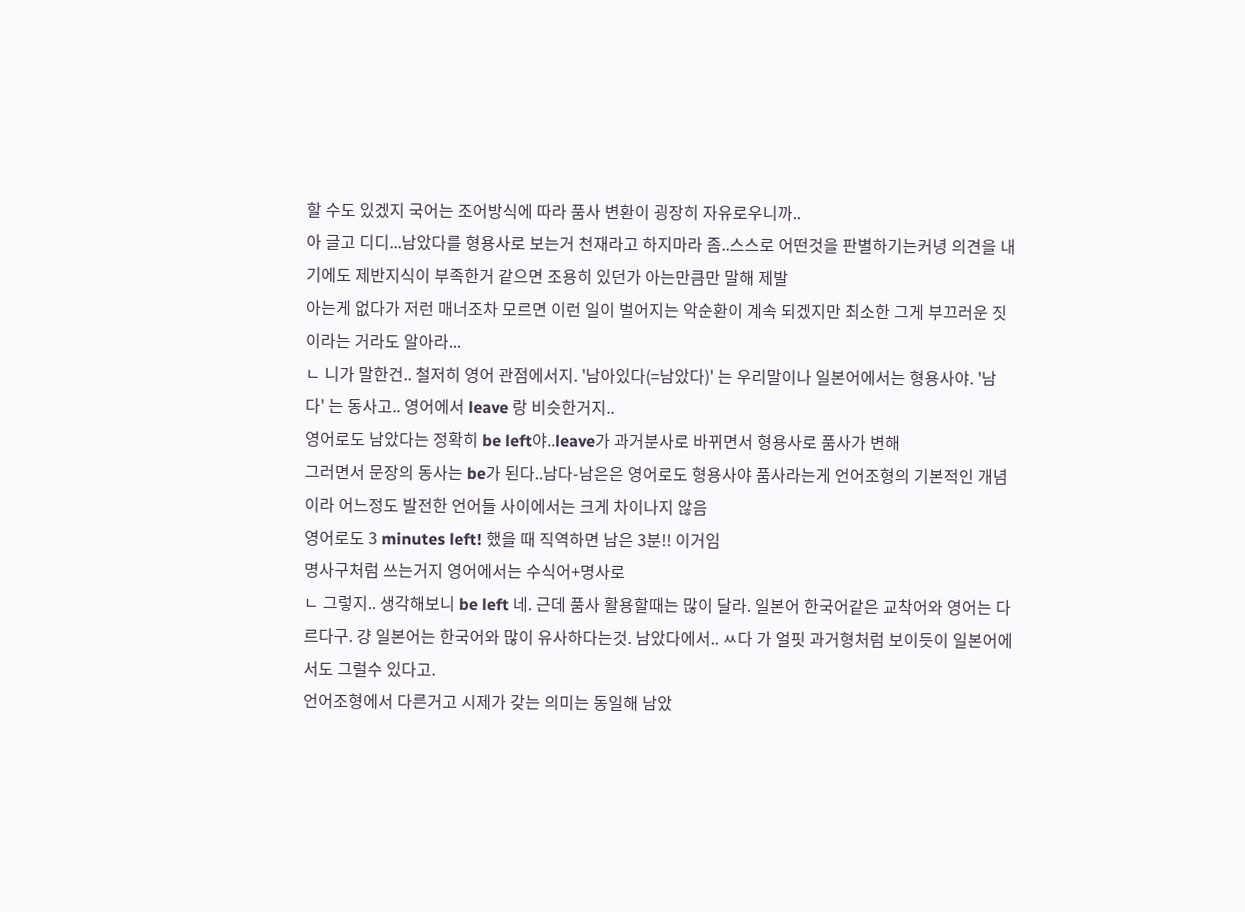할 수도 있겠지 국어는 조어방식에 따라 품사 변환이 굉장히 자유로우니까..
아 글고 디디...남았다를 형용사로 보는거 천재라고 하지마라 좀..스스로 어떤것을 판별하기는커녕 의견을 내기에도 제반지식이 부족한거 같으면 조용히 있던가 아는만큼만 말해 제발
아는게 없다가 저런 매너조차 모르면 이런 일이 벌어지는 악순환이 계속 되겠지만 최소한 그게 부끄러운 짓이라는 거라도 알아라...
ㄴ 니가 말한건.. 철저히 영어 관점에서지. '남아있다(=남았다)' 는 우리말이나 일본어에서는 형용사야. '남다' 는 동사고.. 영어에서 leave 랑 비슷한거지..
영어로도 남았다는 정확히 be left야..leave가 과거분사로 바뀌면서 형용사로 품사가 변해
그러면서 문장의 동사는 be가 된다..남다-남은은 영어로도 형용사야 품사라는게 언어조형의 기본적인 개념이라 어느정도 발전한 언어들 사이에서는 크게 차이나지 않음
영어로도 3 minutes left! 했을 때 직역하면 남은 3분!! 이거임
명사구처럼 쓰는거지 영어에서는 수식어+명사로
ㄴ 그렇지.. 생각해보니 be left 네. 근데 품사 활용할때는 많이 달라. 일본어 한국어같은 교착어와 영어는 다르다구. 걍 일본어는 한국어와 많이 유사하다는것. 남았다에서.. ㅆ다 가 얼핏 과거형처럼 보이듯이 일본어에서도 그럴수 있다고.
언어조형에서 다른거고 시제가 갖는 의미는 동일해 남았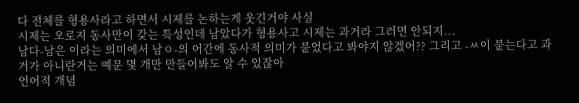다 전체를 형용사라고 하면서 시제를 논하는게 웃긴거야 사실
시제는 오로지 동사만이 갖는 특성인데 남았다가 형용사고 시제는 과거라 그러면 안되지...
남다-남은 이라는 의미에서 남ㅇ-의 어간에 동사적 의미가 붙었다고 봐야지 않겠어?? 그리고 -ㅆ이 붙는다고 과거가 아니란거는 예문 몇 개만 만들어봐도 알 수 있잖아
언어적 개념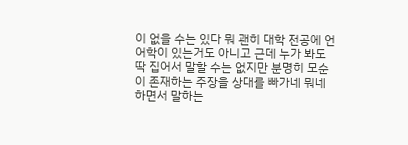이 없을 수는 있다 뭐 괜히 대학 전공에 언어학이 있는거도 아니고 근데 누가 봐도 딱 집어서 말할 수는 없지만 분명히 모순이 존재하는 주장을 상대를 빠가네 뭐네 하면서 말하는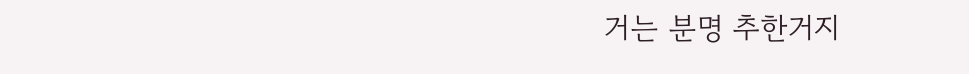거는 분명 추한거지